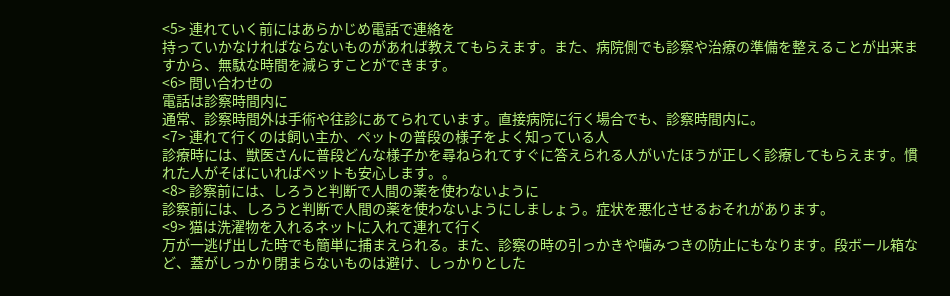<5> 連れていく前にはあらかじめ電話で連絡を
持っていかなければならないものがあれば教えてもらえます。また、病院側でも診察や治療の準備を整えることが出来ますから、無駄な時間を減らすことができます。
<6> 問い合わせの
電話は診察時間内に
通常、診察時間外は手術や往診にあてられています。直接病院に行く場合でも、診察時間内に。
<7> 連れて行くのは飼い主か、ペットの普段の様子をよく知っている人
診療時には、獣医さんに普段どんな様子かを尋ねられてすぐに答えられる人がいたほうが正しく診療してもらえます。慣れた人がそばにいればペットも安心します。。
<8> 診察前には、しろうと判断で人間の薬を使わないように
診察前には、しろうと判断で人間の薬を使わないようにしましょう。症状を悪化させるおそれがあります。
<9> 猫は洗濯物を入れるネットに入れて連れて行く
万が一逃げ出した時でも簡単に捕まえられる。また、診察の時の引っかきや噛みつきの防止にもなります。段ボール箱など、蓋がしっかり閉まらないものは避け、しっかりとした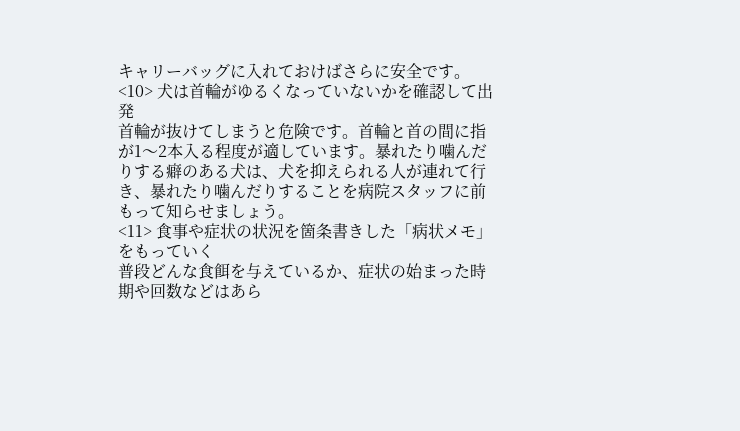キャリーバッグに入れておけばさらに安全です。
<10> 犬は首輪がゆるくなっていないかを確認して出発
首輪が抜けてしまうと危険です。首輪と首の間に指が1〜2本入る程度が適しています。暴れたり噛んだりする癖のある犬は、犬を抑えられる人が連れて行き、暴れたり噛んだりすることを病院スタッフに前もって知らせましょう。
<11> 食事や症状の状況を箇条書きした「病状メモ」をもっていく
普段どんな食餌を与えているか、症状の始まった時期や回数などはあら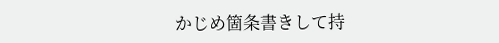かじめ箇条書きして持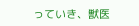っていき、獣医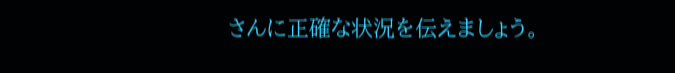さんに正確な状況を伝えましょう。